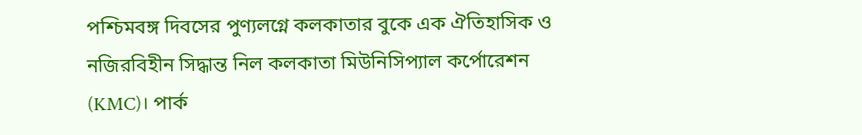পশ্চিমবঙ্গ দিবসের পুণ্যলগ্নে কলকাতার বুকে এক ঐতিহাসিক ও নজিরবিহীন সিদ্ধান্ত নিল কলকাতা মিউনিসিপ্যাল কর্পোরেশন (KMC)। পার্ক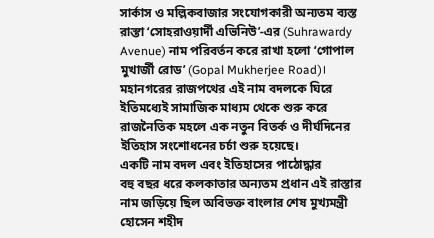সার্কাস ও মল্লিকবাজার সংযোগকারী অন্যতম ব্যস্ত রাস্তা ‘সোহরাওয়ার্দী এভিনিউ’-এর (Suhrawardy Avenue) নাম পরিবর্তন করে রাখা হলো ‘গোপাল মুখার্জী রোড’ (Gopal Mukherjee Road)। মহানগরের রাজপথের এই নাম বদলকে ঘিরে ইতিমধ্যেই সামাজিক মাধ্যম থেকে শুরু করে রাজনৈতিক মহলে এক নতুন বিতর্ক ও দীর্ঘদিনের ইতিহাস সংশোধনের চর্চা শুরু হয়েছে।
একটি নাম বদল এবং ইতিহাসের পাঠোদ্ধার
বহু বছর ধরে কলকাতার অন্যতম প্রধান এই রাস্তার নাম জড়িয়ে ছিল অবিভক্ত বাংলার শেষ মুখ্যমন্ত্রী হোসেন শহীদ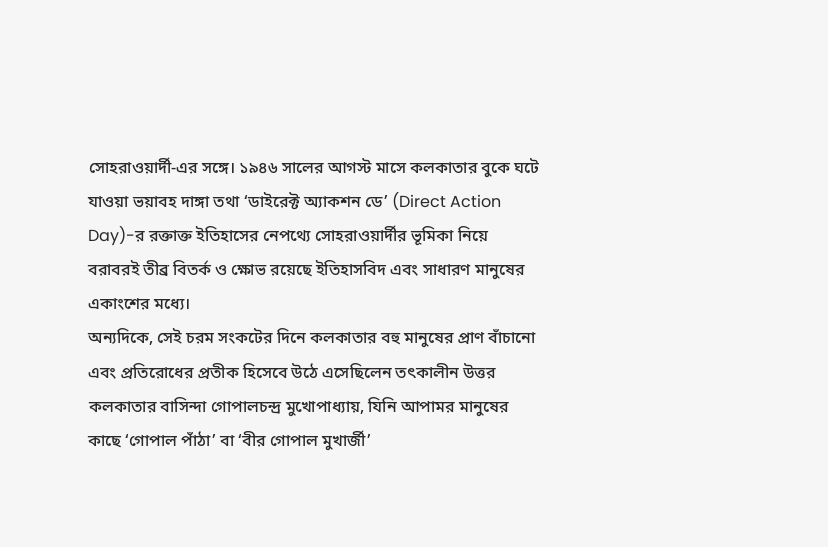সোহরাওয়ার্দী-এর সঙ্গে। ১৯৪৬ সালের আগস্ট মাসে কলকাতার বুকে ঘটে যাওয়া ভয়াবহ দাঙ্গা তথা ‘ডাইরেক্ট অ্যাকশন ডে’ (Direct Action Day)-র রক্তাক্ত ইতিহাসের নেপথ্যে সোহরাওয়ার্দীর ভূমিকা নিয়ে বরাবরই তীব্র বিতর্ক ও ক্ষোভ রয়েছে ইতিহাসবিদ এবং সাধারণ মানুষের একাংশের মধ্যে।
অন্যদিকে, সেই চরম সংকটের দিনে কলকাতার বহু মানুষের প্রাণ বাঁচানো এবং প্রতিরোধের প্রতীক হিসেবে উঠে এসেছিলেন তৎকালীন উত্তর কলকাতার বাসিন্দা গোপালচন্দ্র মুখোপাধ্যায়, যিনি আপামর মানুষের কাছে ‘গোপাল পাঁঠা’ বা ‘বীর গোপাল মুখার্জী’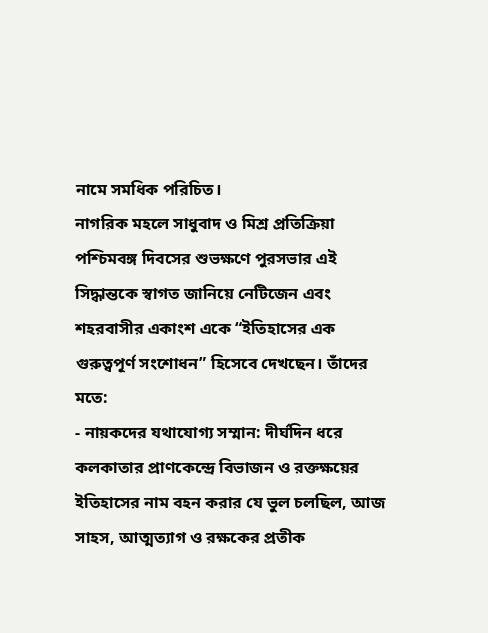নামে সমধিক পরিচিত।
নাগরিক মহলে সাধুবাদ ও মিশ্র প্রতিক্রিয়া
পশ্চিমবঙ্গ দিবসের শুভক্ষণে পুরসভার এই সিদ্ধান্তকে স্বাগত জানিয়ে নেটিজেন এবং শহরবাসীর একাংশ একে “ইতিহাসের এক গুরুত্বপূর্ণ সংশোধন” হিসেবে দেখছেন। তাঁদের মতে:
- নায়কদের যথাযোগ্য সম্মান: দীর্ঘদিন ধরে কলকাতার প্রাণকেন্দ্রে বিভাজন ও রক্তক্ষয়ের ইতিহাসের নাম বহন করার যে ভুল চলছিল, আজ সাহস, আত্মত্যাগ ও রক্ষকের প্রতীক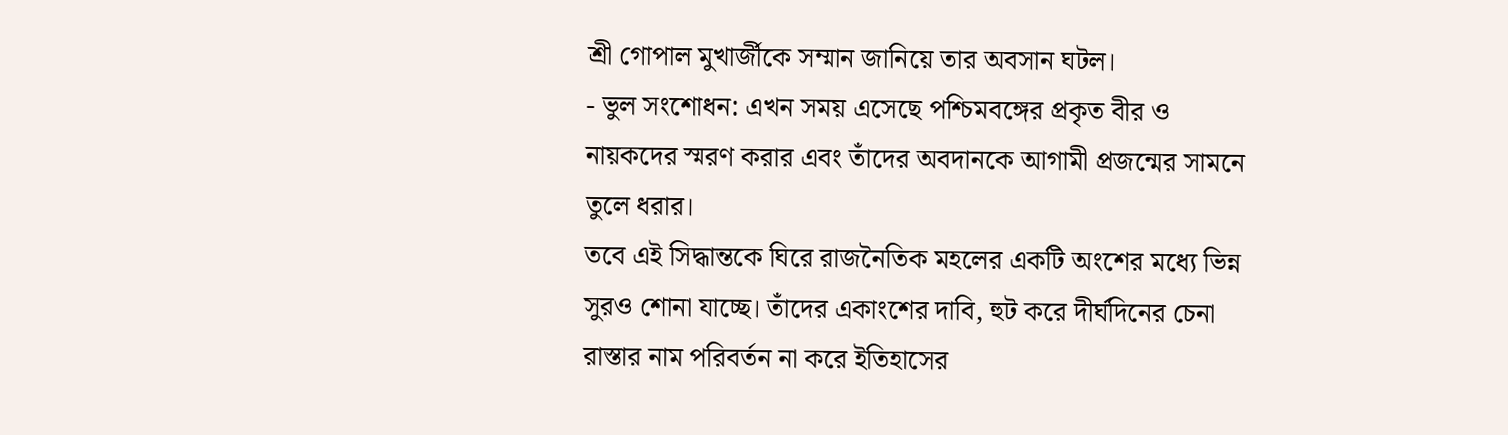শ্রী গোপাল মুখার্জীকে সম্মান জানিয়ে তার অবসান ঘটল।
- ভুল সংশোধন: এখন সময় এসেছে পশ্চিমবঙ্গের প্রকৃত বীর ও নায়কদের স্মরণ করার এবং তাঁদের অবদানকে আগামী প্রজন্মের সামনে তুলে ধরার।
তবে এই সিদ্ধান্তকে ঘিরে রাজনৈতিক মহলের একটি অংশের মধ্যে ভিন্ন সুরও শোনা যাচ্ছে। তাঁদের একাংশের দাবি, হুট করে দীর্ঘদিনের চেনা রাস্তার নাম পরিবর্তন না করে ইতিহাসের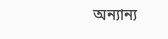অন্যান্য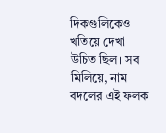দিকগুলিকেও খতিয়ে দেখা উচিত ছিল। সব মিলিয়ে, নাম বদলের এই ফলক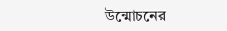উন্মোচনের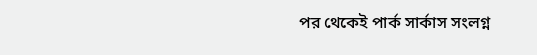পর থেকেই পার্ক সার্কাস সংলগ্ন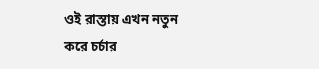ওই রাস্তায় এখন নতুন করে চর্চার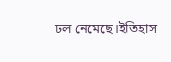ঢল নেমেছে।ইতিহাস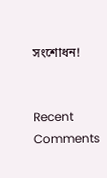সংশোধন!


Recent Comments